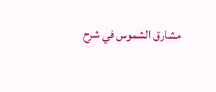مشارق الشموس في شرح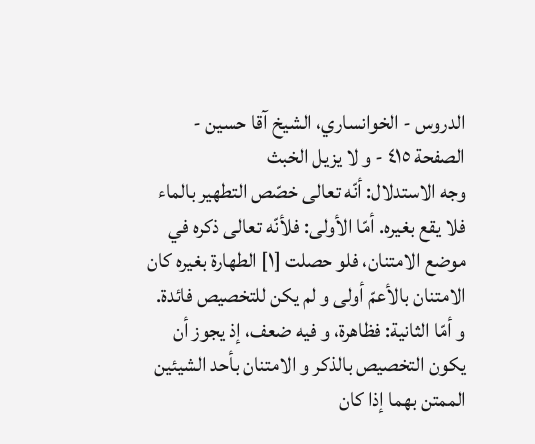الدروس - الخوانساري، الشيخ آقا حسين - الصفحة ٤١٥ - و لا يزيل الخبث
وجه الاستدلال: أنّه تعالى خصّص التطهير بالماء فلا يقع بغيره. أمّا الأولى: فلأنّه تعالى ذكره في موضع الامتنان، فلو حصلت [١] الطهارة بغيره كان الامتنان بالأعمّ أولى و لم يكن للتخصيص فائدة.
و أمّا الثانية: فظاهرة، و فيه ضعف، إذ يجوز أن يكون التخصيص بالذكر و الامتنان بأحد الشيئين الممتن بهما إذا كان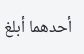أحدهما أبلغ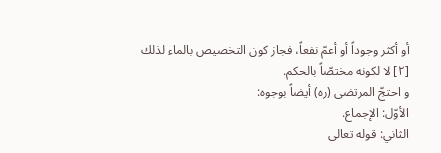أو أكثر وجوداً أو أعمّ نفعاً، فجاز كون التخصيص بالماء لذلك [٢] لا لكونه مختصّاً بالحكم.
و احتجّ المرتضى (ره) أيضاً بوجوه:
الأوّل: الإجماع.
الثاني: قوله تعالى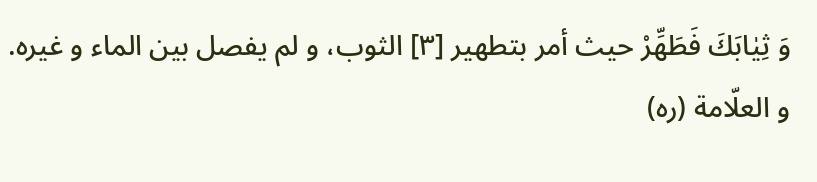وَ ثِيٰابَكَ فَطَهِّرْ حيث أمر بتطهير [٣] الثوب، و لم يفصل بين الماء و غيره.
و العلّامة (ره)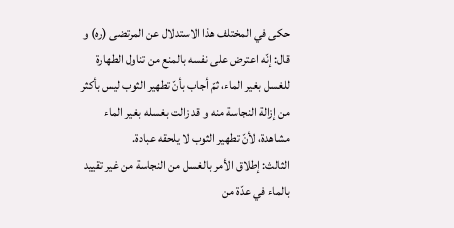حكى في المختلف هذا الاستدلال عن المرتضى (ره) و قال: إنّه اعترض على نفسه بالمنع من تناول الطهارة للغسل بغير الماء، ثمّ أجاب بأنّ تطهير الثوب ليس بأكثر من إزالة النجاسة منه و قد زالت بغسله بغير الماء مشاهدة، لأنّ تطهير الثوب لا يلحقه عبادة.
الثالث: إطلاق الأمر بالغسل من النجاسة من غير تقييد بالماء في عدّة من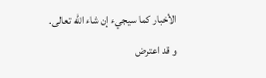الأخبار كما سيجيء إن شاء اللّٰه تعالى.
و قد اعترض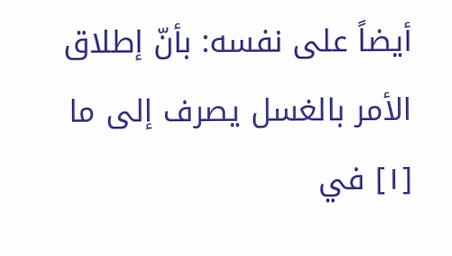أيضاً على نفسه: بأنّ إطلاق الأمر بالغسل يصرف إلى ما
[١] في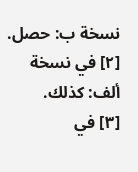نسخة ب: حصل.
[٢] في نسخة ألف: كذلك.
[٣] في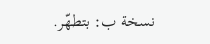نسخة ب: بتطهّر.